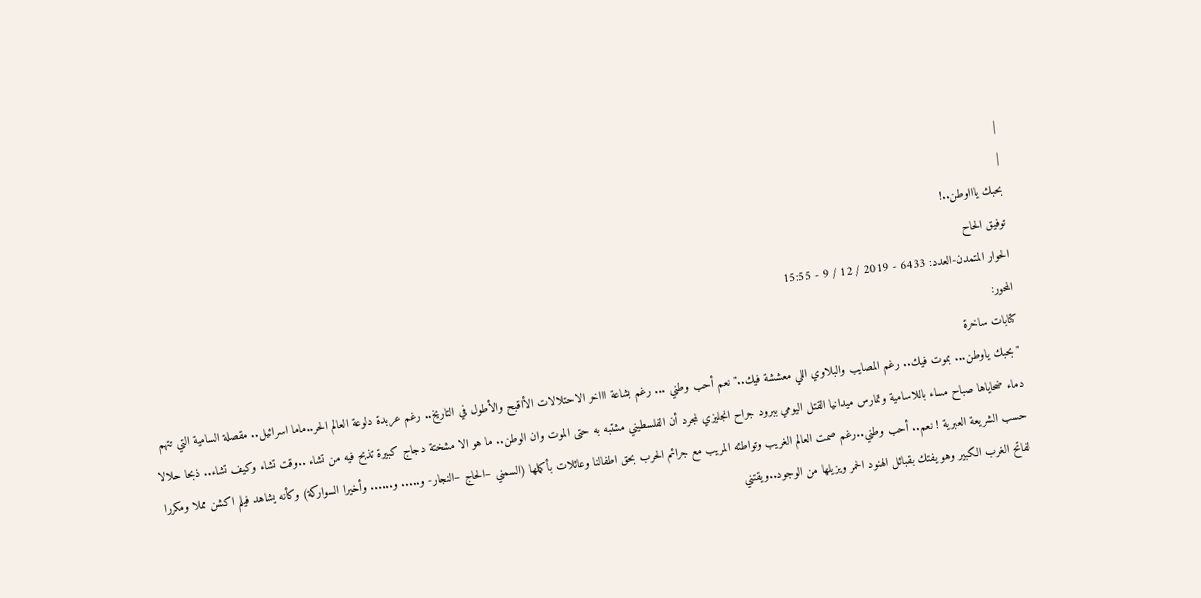|
|
بحبك ياااوطن..!
توفيق الحاح
الحوار المتمدن-العدد: 6433 - 2019 / 12 / 9 - 15:55
المحور:
كتابات ساخرة
"بحبك ياوطن... بموت فيك.. رغم المصايب والبلاوي اللي معششة فيك.." نعم أحب وطني ... رغم بشاعة اااخر الاحتلالات الأاقبح والأطول في التاريخ.. رغم عربدة دلوعة العالم الحر..ماما اسرائيل.. مقصلة السامية التي تتهم دماء ضحاياها صباح مساء باللاسامية وتمارس ميدانيا القتل اليومي ببرود جراح انجليزي لمجرد أن الفلسطيني مشتبه به حتى الموت وان الوطن.. ما هو الا مشختة دجاج كبيرة تذبح فيه من تشاء ..وقت تشاء وكيف تشاء.. ذبحا حلالا حسب الشريعة العبرية ! نعم.. أحب وطني..رغم صمت العالم الغريب وتواطئه المريب مع جرائم الحرب بحق اطفالنا وعائلات بأكملها (السمني –الحاج –النجار- و..... و...... وأخيرا السواركة) وكأنه يشاهد فيلم اكشن مملا ومكررا لفاتح الغرب الكبير وهو يفتك بقبائل الهنود الحمر ويزيلها من الوجود..ويقتني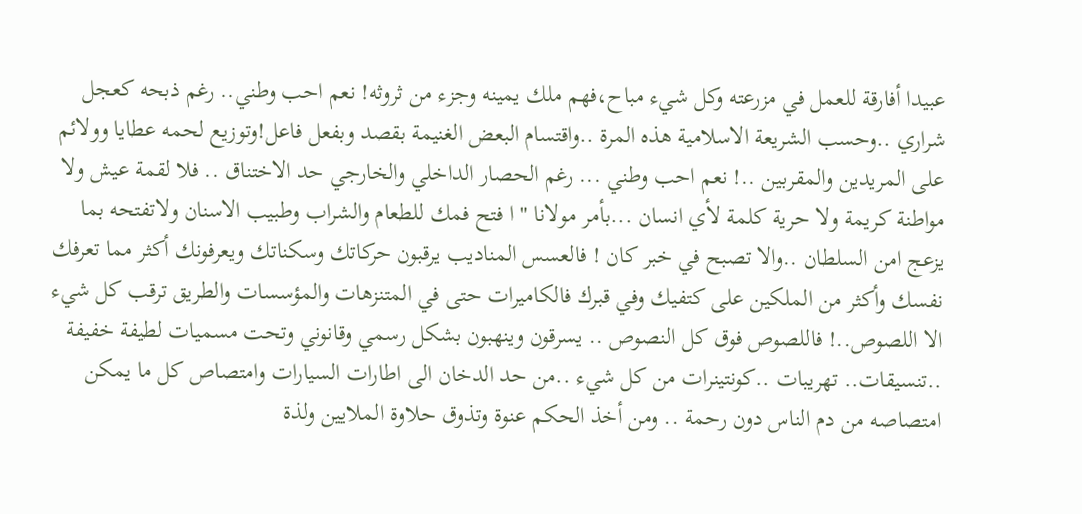عبيدا أفارقة للعمل في مزرعته وكل شيء مباح،فهم ملك يمينه وجزء من ثروثه! نعم احب وطني.. رغم ذبحه كعجل شراري ..وحسب الشريعة الاسلامية هذه المرة ..واقتسام البعض الغنيمة بقصد وبفعل فاعل!وتوزيع لحمه عطايا وولائم على المريدين والمقربين ..! نعم احب وطني ... رغم الحصار الداخلي والخارجي حد الاختناق .. فلا لقمة عيش ولا مواطنة كريمة ولا حرية كلمة لأي انسان ...بأمر مولانا " ا فتح فمك للطعام والشراب وطبيب الاسنان ولاتفتحه بما يزعج امن السلطان ..والا تصبح في خبر كان ! فالعسس المناديب يرقبون حركاتك وسكناتك ويعرفونك أكثر مما تعرفك نفسك وأكثر من الملكين على كتفيك وفي قبرك فالكاميرات حتى في المتنزهات والمؤسسات والطريق ترقب كل شيء الا اللصوص..! فاللصوص فوق كل النصوص .. يسرقون وينهبون بشكل رسمي وقانوني وتحت مسميات لطيفة خفيفة ..تنسيقات.. تهريبات ..كونتينرات من كل شيء ..من حد الدخان الى اطارات السيارات وامتصاص كل ما يمكن امتصاصه من دم الناس دون رحمة .. ومن أخذ الحكم عنوة وتذوق حلاوة الملايين ولذة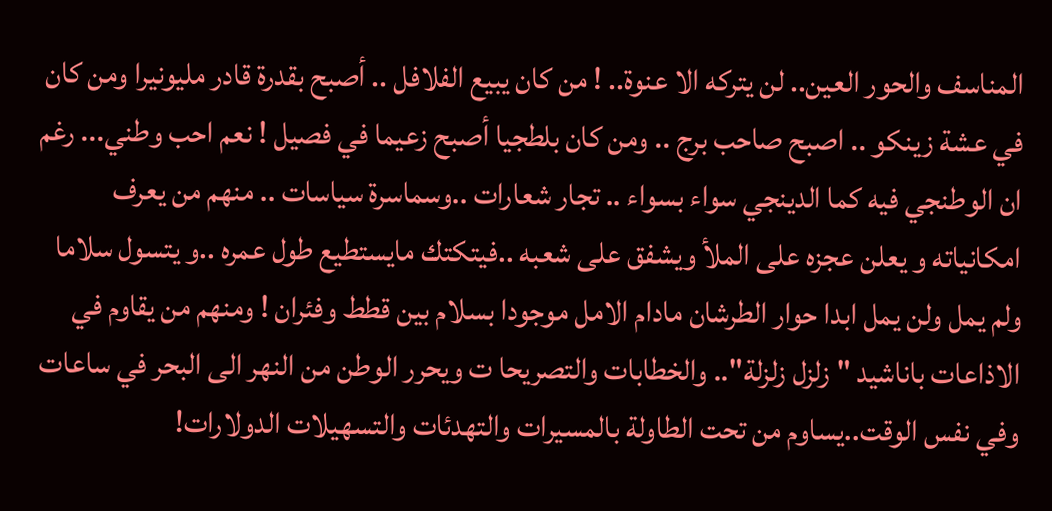المناسف والحور العين.. لن يتركه الا عنوة.. ! من كان يبيع الفلافل .. أصبح بقدرة قادر مليونيرا ومن كان في عشة زينكو .. اصبح صاحب برج .. ومن كان بلطجيا أصبح زعيما في فصيل ! نعم احب وطني... رغم ان الوطنجي فيه كما الدينجي سواء بسواء .. تجار شعارات ..وسماسرة سياسات .. منهم من يعرف امكانياته و يعلن عجزه على الملأ ويشفق على شعبه ..فيتكتك مايستطيع طول عمره ..و يتسول سلاما ولم يمل ولن يمل ابدا حوار الطرشان مادام الامل موجودا بسلام بين قطط وفئران ! ومنهم من يقاوم في الاذاعات باناشيد "زلزل زلزلة".. والخطابات والتصريحا ت ويحرر الوطن من النهر الى البحر في ساعات وفي نفس الوقت..يساوم من تحت الطاولة بالمسيرات والتهدئات والتسهيلات الدولارات!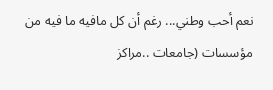نعم أحب وطني... رغم أن كل مافيه ما فيه من مؤسسات (جامعات ..مراكز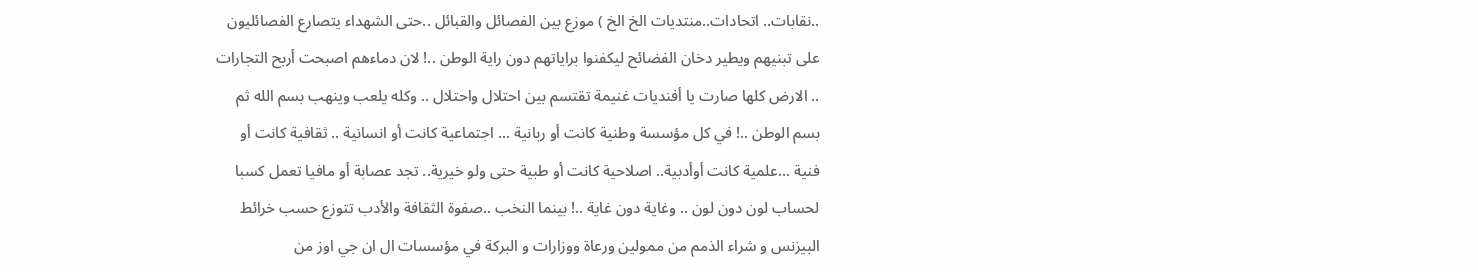..نقابات.. اتحادات..منتديات الخ الخ ) موزع بين الفصائل والقبائل ..حتى الشهداء يتصارع الفصائليون على تبنيهم ويطير دخان الفضائح ليكفنوا براياتهم دون راية الوطن ..! لان دماءهم اصبحت أربح التجارات .. الارض كلها صارت يا أفنديات غنيمة تقتسم بين احتلال واحتلال .. وكله يلعب وينهب بسم الله ثم بسم الوطن ..! في كل مؤسسة وطنية كانت أو ربانية ... اجتماعية كانت أو انسانية .. ثقافية كانت أو فنية ...علمية كانت أوأدبية.. اصلاحية كانت أو طبية حتى ولو خيرية.. تجد عصابة أو مافيا تعمل كسبا لحساب لون دون لون .. وغاية دون غاية ..! بينما النخب ..صفوة الثقافة والأدب تتوزع حسب خرائط البيزنس و شراء الذمم من ممولين ورعاة ووزارات و البركة في مؤسسات ال ان جي اوز من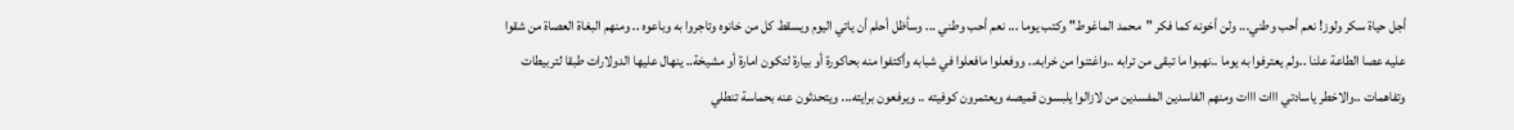أجل حياة سكر ولوز! نعم أحب وطني... ولن أخونه كما فكر "محمد الماغوط" وكتب يوما ... نعم أحب وطني ... وسأظل أحلم أن ياتي اليوم ويسقط كل من خانوه وتاجروا به وباعوه .. ومنهم البغاة العصاة من شقوا عليه عصا الطاعة علنا ..ولم يعترفوا به يوما ..نهبوا ما تبقى من ترابه ..واغتنوا من خرابه.. ووفعلوا مافعلوا في شبابه وأكتفوا منه بحاكورة أو بيارة لتكون امارة أو مشيخة.. ينهال عليها الدولارات طبقا لتربيطات وتفاهمات ..والاخطر ياسادتي ااات ااات ومنهم الفاسدين المفسدين من لازالوا يلبسون قميصه ويعتمرون كوفيته .. ويرفعون برايته... ويتحدثون عنه بحماسة تنطلي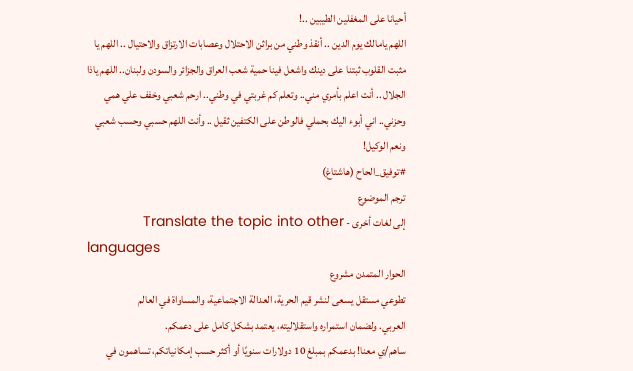أحيانا على المغفلين الطيبين ..!
اللهم يامالك يوم الدين .. أنقذ وطني من براثن الاحتلال وعصابات الارتزاق والاحتيال .. اللهم يا مثبت القلوب ثبتنا على دينك واشعل فينا حمية شعب العراق والجزائر والسودن ولبنان.. اللهم ياذا الجلال .. أنت اعلم بأمري مني.. وتعلم كم غربتي في وطني.. ارحم شعبي وخفف علي همي وحزني.. اني أبوء اليك بحملي فالوطن على الكتفين ثقيل .. وأنت اللهم حسبي وحسب شعبي ونعم الوكيل!
#توفيق_الحاح (هاشتاغ)
ترجم الموضوع
إلى لغات أخرى - Translate the topic into other
languages
الحوار المتمدن مشروع
تطوعي مستقل يسعى لنشر قيم الحرية، العدالة الاجتماعية، والمساواة في العالم
العربي. ولضمان استمراره واستقلاليته، يعتمد بشكل كامل على دعمكم.
ساهم/ي معنا! بدعمكم بمبلغ 10 دولارات سنويًا أو أكثر حسب إمكانياتكم، تساهمون في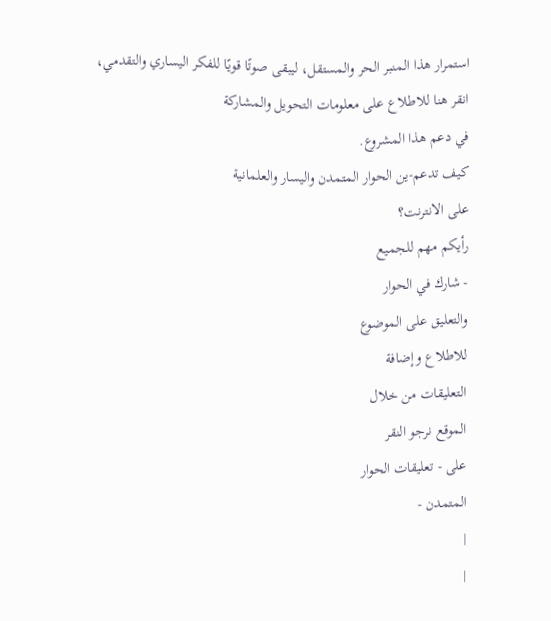استمرار هذا المنبر الحر والمستقل، ليبقى صوتًا قويًا للفكر اليساري والتقدمي،
انقر هنا للاطلاع على معلومات التحويل والمشاركة
في دعم هذا المشروع.
كيف تدعم-ين الحوار المتمدن واليسار والعلمانية
على الانترنت؟
رأيكم مهم للجميع
- شارك في الحوار
والتعليق على الموضوع
للاطلاع وإضافة
التعليقات من خلال
الموقع نرجو النقر
على - تعليقات الحوار
المتمدن -
|
|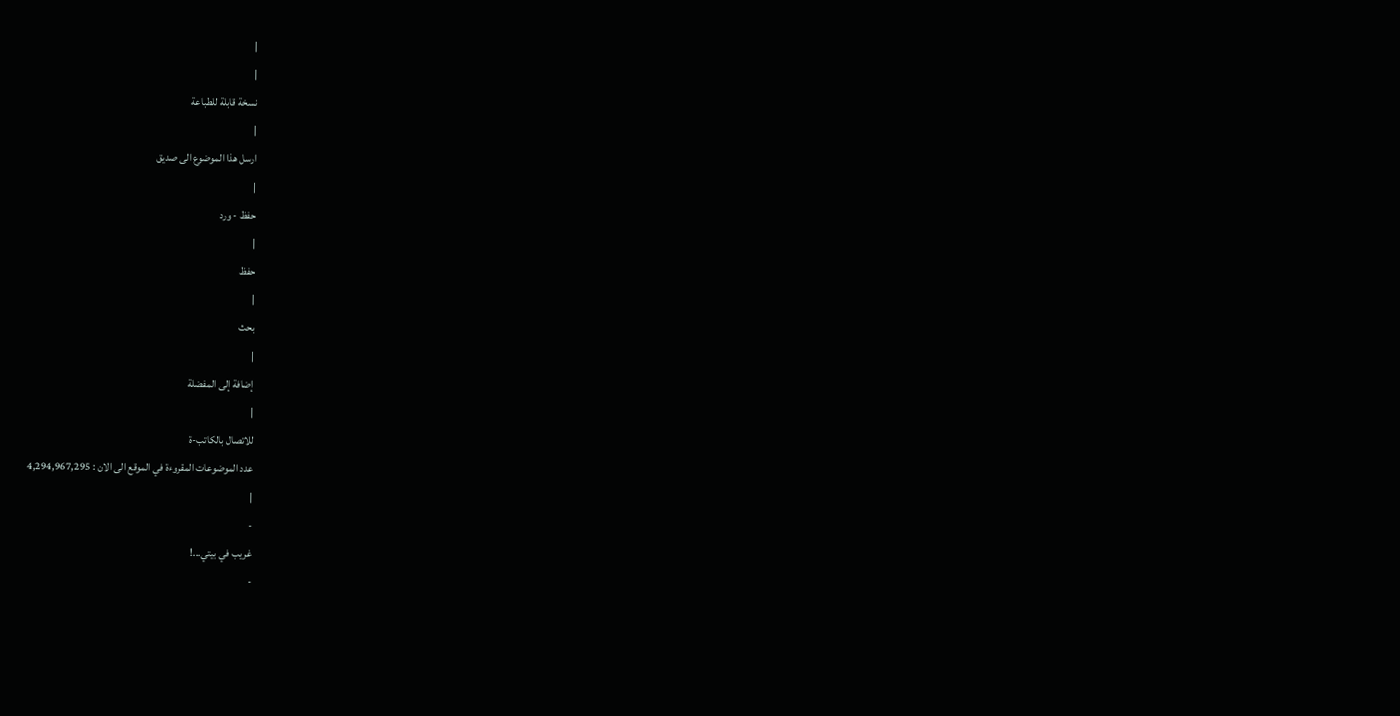|
|
نسخة قابلة للطباعة
|
ارسل هذا الموضوع الى صديق
|
حفظ - ورد
|
حفظ
|
بحث
|
إضافة إلى المفضلة
|
للاتصال بالكاتب-ة
عدد الموضوعات المقروءة في الموقع الى الان : 4,294,967,295
|
-
غريب في بيتي...!
-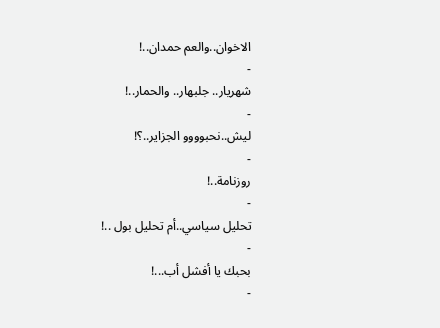الاخوان..والعم حمدان..!
-
شهريار.. جلبهار.. والحمار..!
-
ليش..نحبوووو الجزاير..؟!
-
روزنامة..!
-
تحليل سياسي..أم تحليل بول ..!
-
بحبك يا أفشل أب...!
-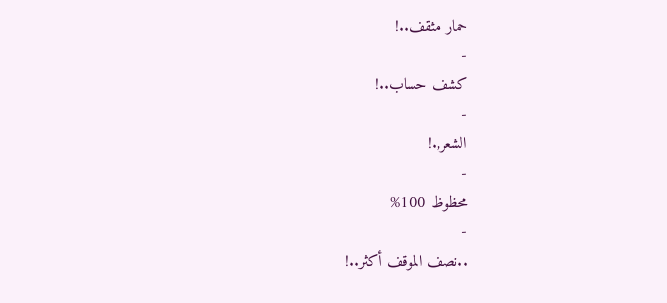حمار مثقف..!
-
كشف حساب..!
-
الشعر,.!
-
محظوظ 100%
-
..نصف الموقف أكثر..!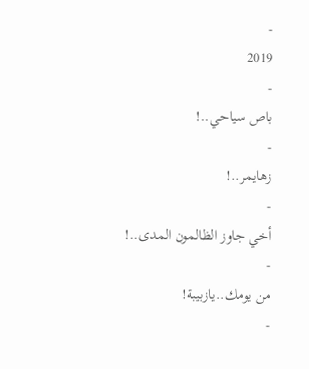-
2019
-
باص سياحي..!
-
زهايمر..!
-
أخي جاوز الظالمون المدى..!
-
من يومك..يازبيبة!
-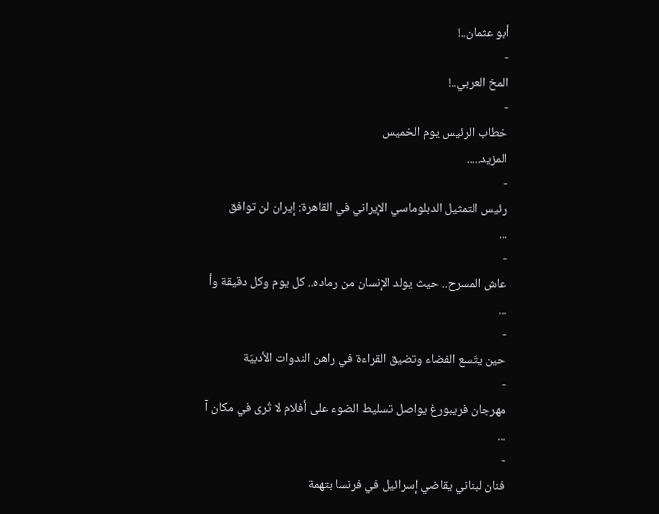أبو عثمان..!
-
المخ العربي..!
-
خطاب الرئيس يوم الخميس
المزيد.....
-
رئيس التمثيل الدبلوماسي الإيراني في القاهرة: إيران لن توافق
...
-
عاش المسرح.. حيث يولد الإنسان من رماده.. كل يوم وكل دقيقة وأ
...
-
حين يتّسع الفضاء وتضيق القراءة في راهن الندوات الأدبيّة
-
مهرجان فريبورغ يواصل تسليط الضوء على أفلام لا تُرى في مكان آ
...
-
فنان لبناني يقاضي إسرائيل في فرنسا بتهمة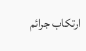ارتكاب جرائم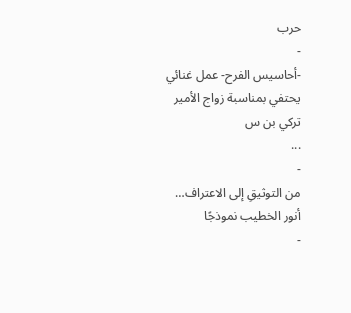حرب
-
-أحاسيس الفرح- عمل غنائي يحتفي بمناسبة زواج الأمير تركي بن س
...
-
من التوثيقِ إلى الاعتراف… أنور الخطيب نموذجًا
-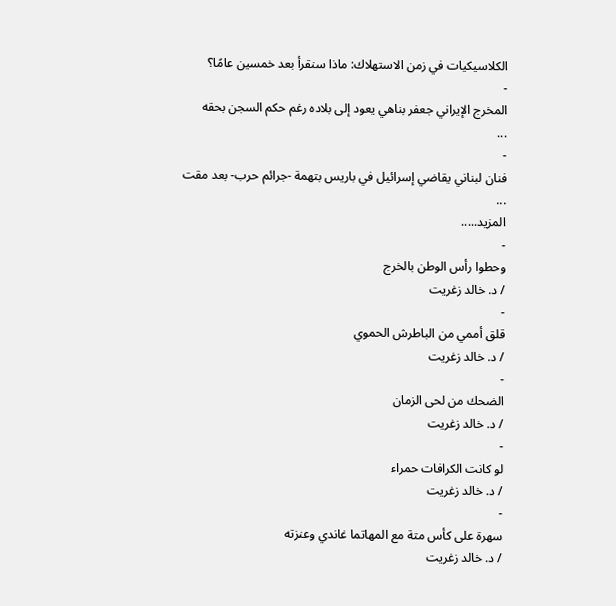الكلاسيكيات في زمن الاستهلاك: ماذا سنقرأ بعد خمسين عامًا؟
-
المخرج الإيراني جعفر بناهي يعود إلى بلاده رغم حكم السجن بحقه
...
-
فنان لبناني يقاضي إسرائيل في باريس بتهمة -جرائم حرب- بعد مقت
...
المزيد.....
-
وحطوا رأس الوطن بالخرج
/ د. خالد زغريت
-
قلق أممي من الباطرش الحموي
/ د. خالد زغريت
-
الضحك من لحى الزمان
/ د. خالد زغريت
-
لو كانت الكرافات حمراء
/ د. خالد زغريت
-
سهرة على كأس متة مع المهاتما غاندي وعنزته
/ د. خالد زغريت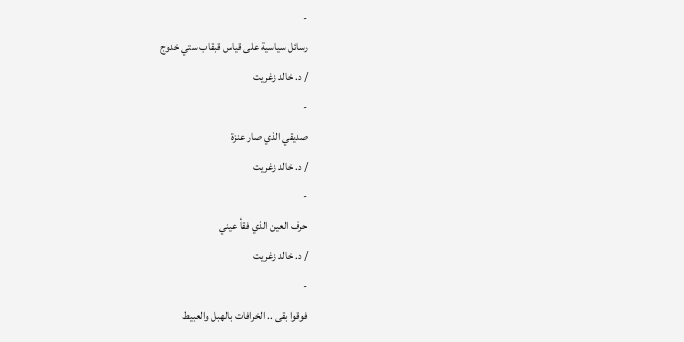-
رسائل سياسية على قياس قبقاب ستي خدوج
/ د. خالد زغريت
-
صديقي الذي صار عنزة
/ د. خالد زغريت
-
حرف العين الذي فقأ عيني
/ د. خالد زغريت
-
فوقوا بقى .. الخرافات بالهبل والعبيط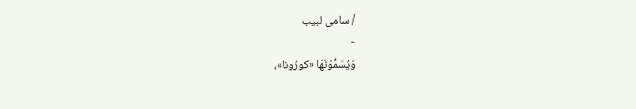/ سامى لبيب
-
وَيُسَمُّوْنَهَا «كورُونا»،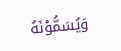وَيُسَمُّوْنَهُ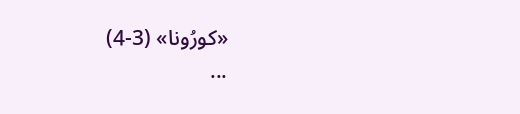«كورُونا» (3-4)
...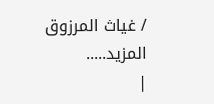/ غياث المرزوق
المزيد.....
|